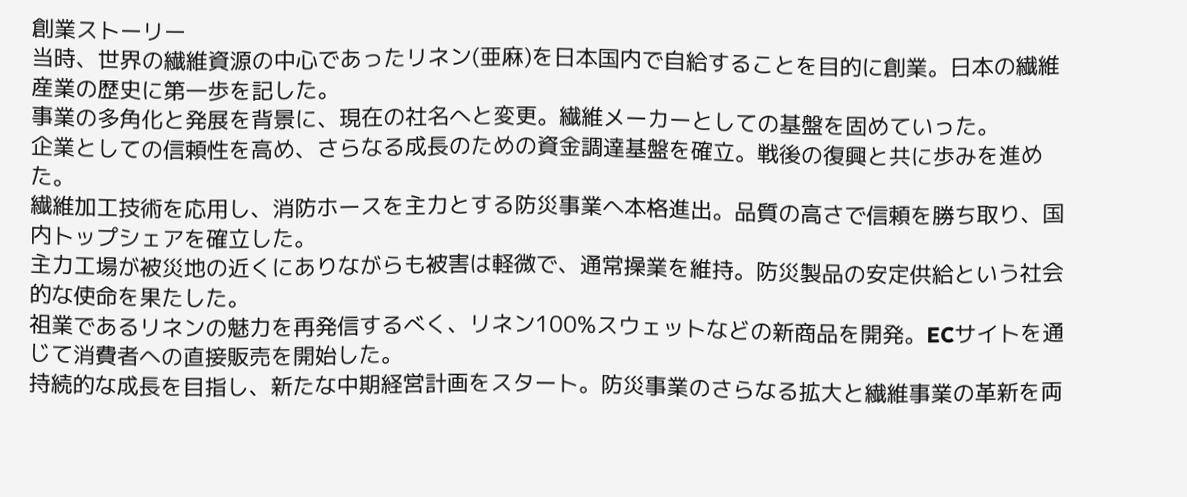創業ストーリー
当時、世界の繊維資源の中心であったリネン(亜麻)を日本国内で自給することを目的に創業。日本の繊維産業の歴史に第一歩を記した。
事業の多角化と発展を背景に、現在の社名へと変更。繊維メーカーとしての基盤を固めていった。
企業としての信頼性を高め、さらなる成長のための資金調達基盤を確立。戦後の復興と共に歩みを進めた。
繊維加工技術を応用し、消防ホースを主力とする防災事業へ本格進出。品質の高さで信頼を勝ち取り、国内トップシェアを確立した。
主力工場が被災地の近くにありながらも被害は軽微で、通常操業を維持。防災製品の安定供給という社会的な使命を果たした。
祖業であるリネンの魅力を再発信するべく、リネン100%スウェットなどの新商品を開発。ECサイトを通じて消費者への直接販売を開始した。
持続的な成長を目指し、新たな中期経営計画をスタート。防災事業のさらなる拡大と繊維事業の革新を両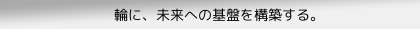輪に、未来への基盤を構築する。